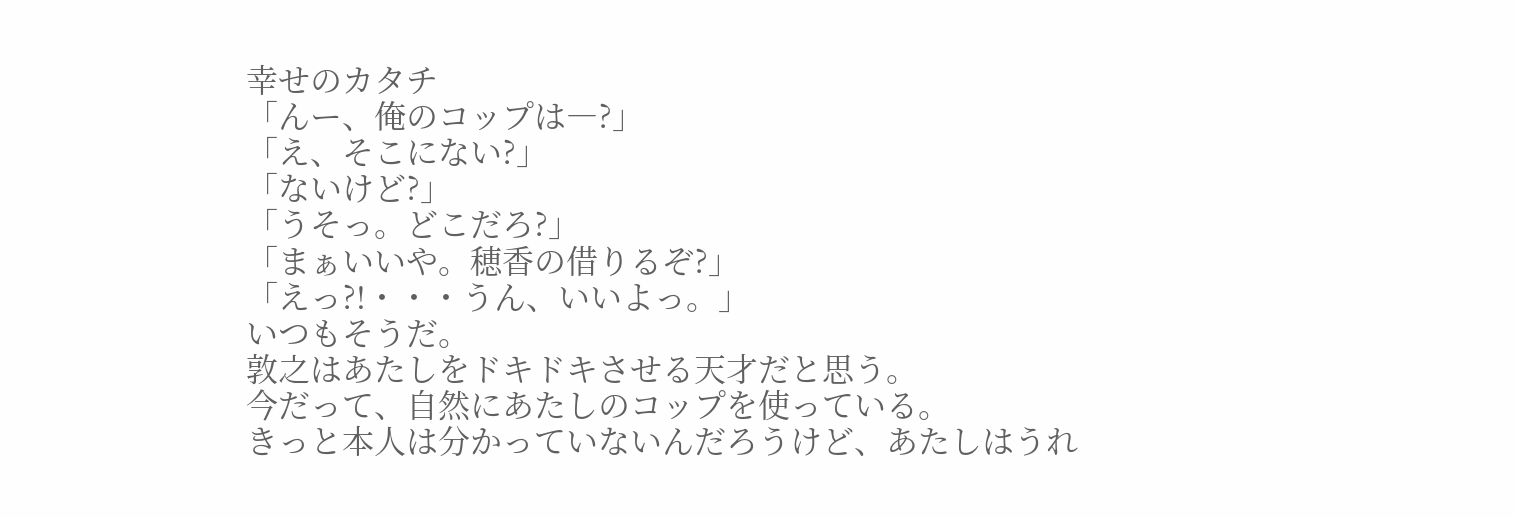幸せのカタチ
「んー、俺のコップは―?」
「え、そこにない?」
「ないけど?」
「うそっ。どこだろ?」
「まぁいいや。穂香の借りるぞ?」
「えっ?!・・・うん、いいよっ。」
いつもそうだ。
敦之はあたしをドキドキさせる天才だと思う。
今だって、自然にあたしのコップを使っている。
きっと本人は分かっていないんだろうけど、あたしはうれ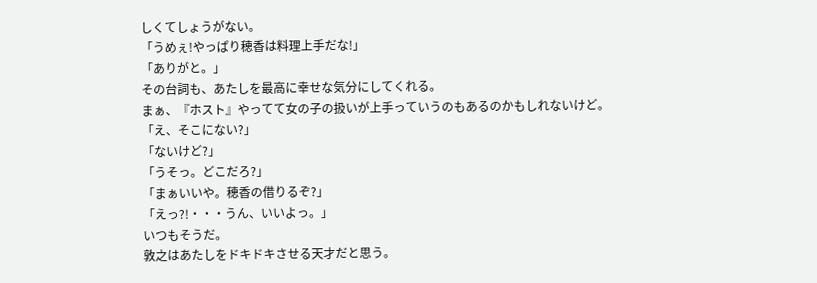しくてしょうがない。
「うめぇ!やっぱり穂香は料理上手だな!」
「ありがと。」
その台詞も、あたしを最高に幸せな気分にしてくれる。
まぁ、『ホスト』やってて女の子の扱いが上手っていうのもあるのかもしれないけど。
「え、そこにない?」
「ないけど?」
「うそっ。どこだろ?」
「まぁいいや。穂香の借りるぞ?」
「えっ?!・・・うん、いいよっ。」
いつもそうだ。
敦之はあたしをドキドキさせる天才だと思う。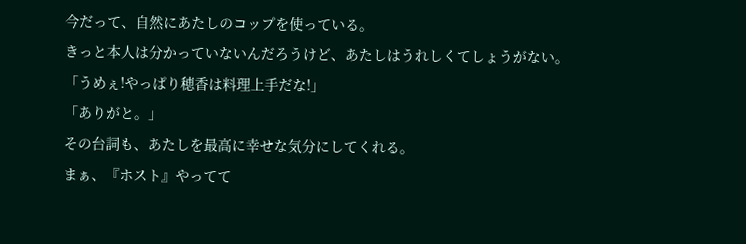今だって、自然にあたしのコップを使っている。
きっと本人は分かっていないんだろうけど、あたしはうれしくてしょうがない。
「うめぇ!やっぱり穂香は料理上手だな!」
「ありがと。」
その台詞も、あたしを最高に幸せな気分にしてくれる。
まぁ、『ホスト』やってて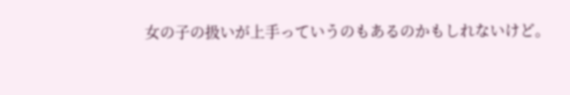女の子の扱いが上手っていうのもあるのかもしれないけど。